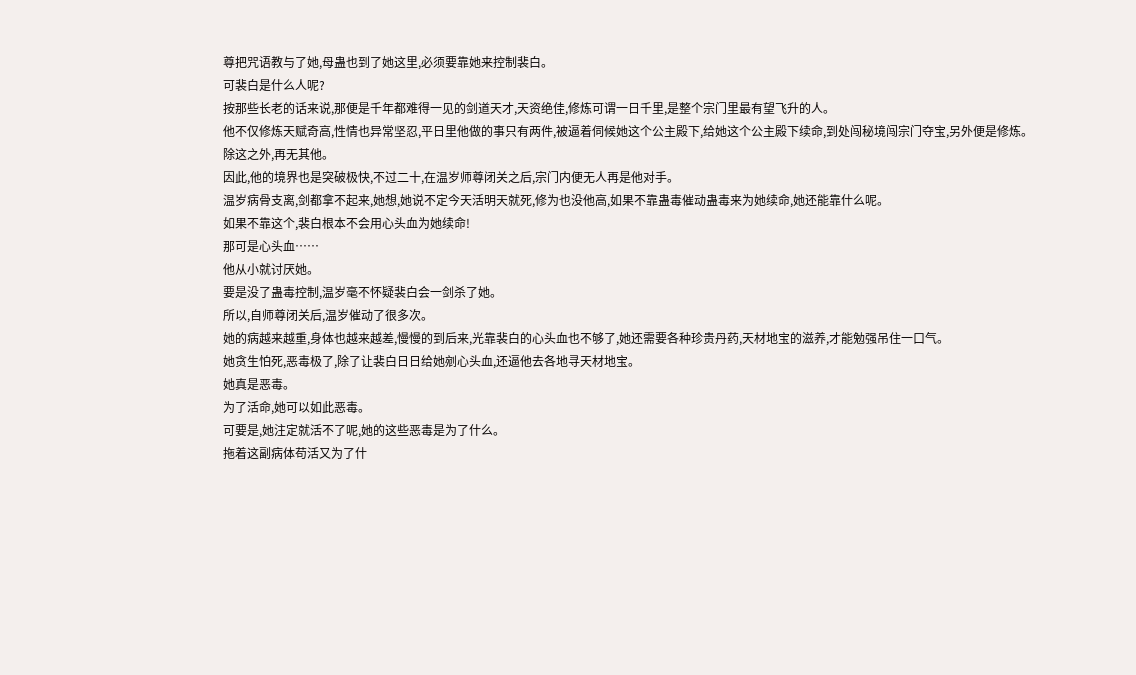尊把咒语教与了她,母蛊也到了她这里,必须要靠她来控制裴白。
可裴白是什么人呢?
按那些长老的话来说,那便是千年都难得一见的剑道天才,天资绝佳,修炼可谓一日千里,是整个宗门里最有望飞升的人。
他不仅修炼天赋奇高,性情也异常坚忍,平日里他做的事只有两件,被逼着伺候她这个公主殿下,给她这个公主殿下续命,到处闯秘境闯宗门夺宝,另外便是修炼。
除这之外,再无其他。
因此,他的境界也是突破极快,不过二十,在温岁师尊闭关之后,宗门内便无人再是他对手。
温岁病骨支离,剑都拿不起来,她想,她说不定今天活明天就死,修为也没他高,如果不靠蛊毒催动蛊毒来为她续命,她还能靠什么呢。
如果不靠这个,裴白根本不会用心头血为她续命!
那可是心头血……
他从小就讨厌她。
要是没了蛊毒控制,温岁毫不怀疑裴白会一剑杀了她。
所以,自师尊闭关后,温岁催动了很多次。
她的病越来越重,身体也越来越差,慢慢的到后来,光靠裴白的心头血也不够了,她还需要各种珍贵丹药,天材地宝的滋养,才能勉强吊住一口气。
她贪生怕死,恶毒极了,除了让裴白日日给她剜心头血,还逼他去各地寻天材地宝。
她真是恶毒。
为了活命,她可以如此恶毒。
可要是,她注定就活不了呢,她的这些恶毒是为了什么。
拖着这副病体苟活又为了什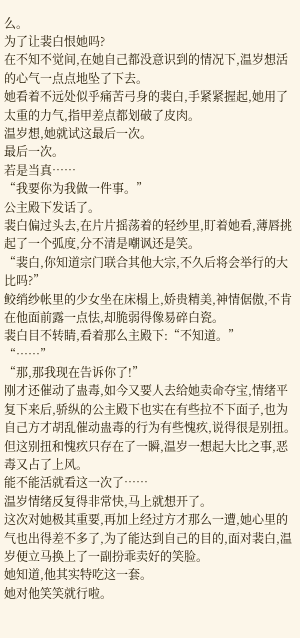么。
为了让裴白恨她吗?
在不知不觉间,在她自己都没意识到的情况下,温岁想活的心气一点点地坠了下去。
她看着不远处似乎痛苦弓身的裴白,手紧紧握起,她用了太重的力气,指甲差点都划破了皮肉。
温岁想,她就试这最后一次。
最后一次。
若是当真……
“我要你为我做一件事。”
公主殿下发话了。
裴白偏过头去,在片片摇荡着的轻纱里,盯着她看,薄唇挑起了一个弧度,分不清是嘲讽还是笑。
“裴白,你知道宗门联合其他大宗,不久后将会举行的大比吗?”
鲛绡纱帐里的少女坐在床榻上,娇贵精美,神情倨傲,不肯在他面前露一点怯,却脆弱得像易碎白瓷。
裴白目不转睛,看着那么主殿下:“不知道。”
“……”
“那,那我现在告诉你了!”
刚才还催动了蛊毒,如今又要人去给她卖命夺宝,情绪平复下来后,骄纵的公主殿下也实在有些拉不下面子,也为自己方才胡乱催动蛊毒的行为有些愧疚,说得很是别扭。
但这别扭和愧疚只存在了一瞬,温岁一想起大比之事,恶毒又占了上风。
能不能活就看这一次了……
温岁情绪反复得非常快,马上就想开了。
这次对她极其重要,再加上经过方才那么一遭,她心里的气也出得差不多了,为了能达到自己的目的,面对裴白,温岁便立马换上了一副扮乖卖好的笑脸。
她知道,他其实特吃这一套。
她对他笑笑就行啦。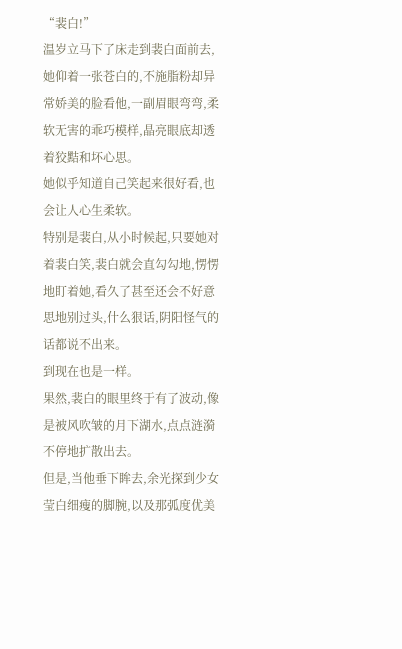“裴白!”
温岁立马下了床走到裴白面前去,她仰着一张苍白的,不施脂粉却异常娇美的脸看他,一副眉眼弯弯,柔软无害的乖巧模样,晶亮眼底却透着狡黠和坏心思。
她似乎知道自己笑起来很好看,也会让人心生柔软。
特别是裴白,从小时候起,只要她对着裴白笑,裴白就会直勾勾地,愣愣地盯着她,看久了甚至还会不好意思地别过头,什么狠话,阴阳怪气的话都说不出来。
到现在也是一样。
果然,裴白的眼里终于有了波动,像是被风吹皱的月下湖水,点点涟漪不停地扩散出去。
但是,当他垂下眸去,余光探到少女莹白细瘦的脚腕,以及那弧度优美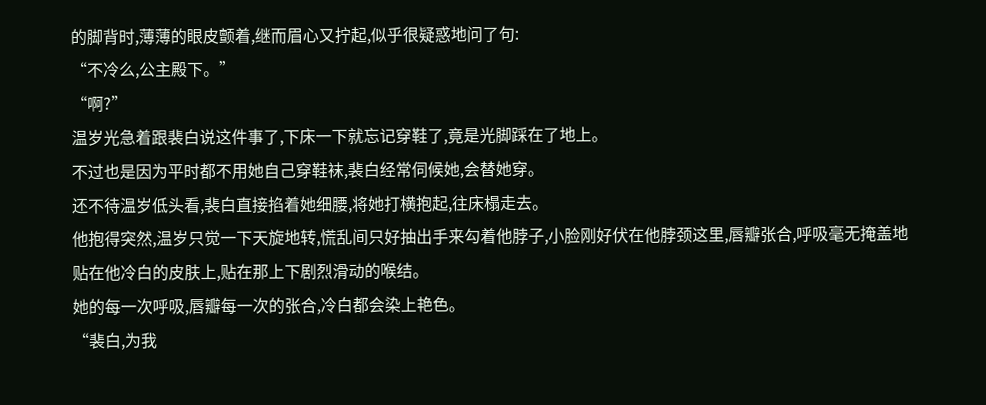的脚背时,薄薄的眼皮颤着,继而眉心又拧起,似乎很疑惑地问了句:
“不冷么,公主殿下。”
“啊?”
温岁光急着跟裴白说这件事了,下床一下就忘记穿鞋了,竟是光脚踩在了地上。
不过也是因为平时都不用她自己穿鞋袜,裴白经常伺候她,会替她穿。
还不待温岁低头看,裴白直接掐着她细腰,将她打横抱起,往床榻走去。
他抱得突然,温岁只觉一下天旋地转,慌乱间只好抽出手来勾着他脖子,小脸刚好伏在他脖颈这里,唇瓣张合,呼吸毫无掩盖地贴在他冷白的皮肤上,贴在那上下剧烈滑动的喉结。
她的每一次呼吸,唇瓣每一次的张合,冷白都会染上艳色。
“裴白,为我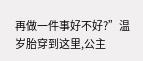再做一件事好不好?”温岁胎穿到这里,公主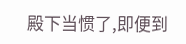殿下当惯了,即便到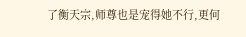了衡天宗,师尊也是宠得她不行,更何